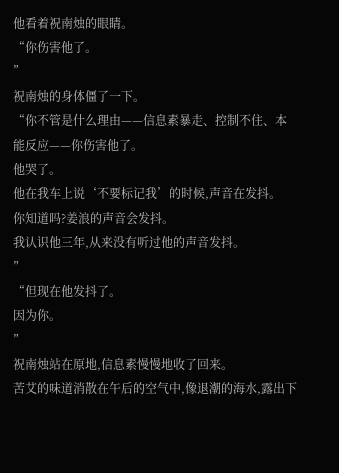他看着祝南烛的眼睛。
“你伤害他了。
”
祝南烛的身体僵了一下。
“你不管是什么理由——信息素暴走、控制不住、本能反应——你伤害他了。
他哭了。
他在我车上说‘不要标记我’的时候,声音在发抖。
你知道吗?姜浪的声音会发抖。
我认识他三年,从来没有听过他的声音发抖。
”
“但现在他发抖了。
因为你。
”
祝南烛站在原地,信息素慢慢地收了回来。
苦艾的味道消散在午后的空气中,像退潮的海水,露出下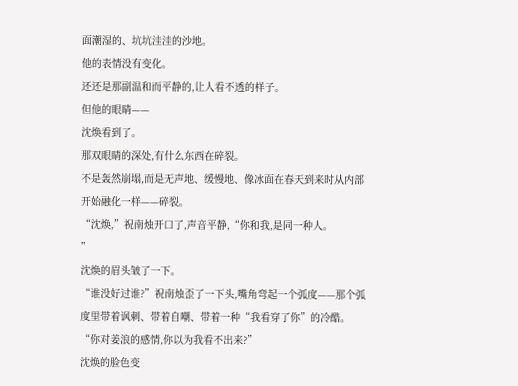面潮湿的、坑坑洼洼的沙地。
他的表情没有变化。
还还是那副温和而平静的,让人看不透的样子。
但他的眼睛——
沈焕看到了。
那双眼睛的深处,有什么东西在碎裂。
不是轰然崩塌,而是无声地、缓慢地、像冰面在春天到来时从内部开始融化一样——碎裂。
“沈焕,”祝南烛开口了,声音平静,“你和我,是同一种人。
”
沈焕的眉头皱了一下。
“谁没好过谁?”祝南烛歪了一下头,嘴角弯起一个弧度——那个弧度里带着讽刺、带着自嘲、带着一种“我看穿了你”的冷酷。
“你对姜浪的感情,你以为我看不出来?”
沈焕的脸色变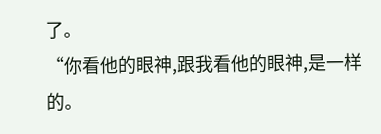了。
“你看他的眼神,跟我看他的眼神,是一样的。